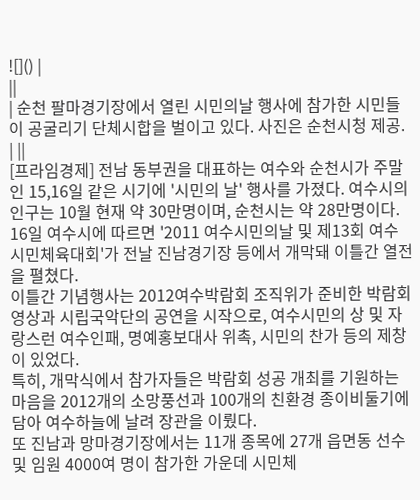![]() |
||
| 순천 팔마경기장에서 열린 시민의날 행사에 참가한 시민들이 공굴리기 단체시합을 벌이고 있다. 사진은 순천시청 제공. | ||
[프라임경제] 전남 동부권을 대표하는 여수와 순천시가 주말인 15,16일 같은 시기에 '시민의 날' 행사를 가졌다. 여수시의 인구는 10월 현재 약 30만명이며, 순천시는 약 28만명이다.
16일 여수시에 따르면 '2011 여수시민의날 및 제13회 여수시민체육대회'가 전날 진남경기장 등에서 개막돼 이틀간 열전을 펼쳤다.
이틀간 기념행사는 2012여수박람회 조직위가 준비한 박람회영상과 시립국악단의 공연을 시작으로, 여수시민의 상 및 자랑스런 여수인패, 명예홍보대사 위촉, 시민의 찬가 등의 제창이 있었다.
특히, 개막식에서 참가자들은 박람회 성공 개최를 기원하는 마음을 2012개의 소망풍선과 100개의 친환경 종이비둘기에 담아 여수하늘에 날려 장관을 이뤘다.
또 진남과 망마경기장에서는 11개 종목에 27개 읍면동 선수 및 임원 4000여 명이 참가한 가운데 시민체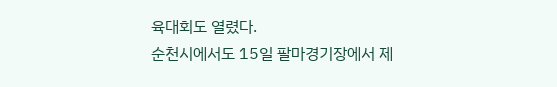육대회도 열렸다.
순천시에서도 15일 팔마경기장에서 제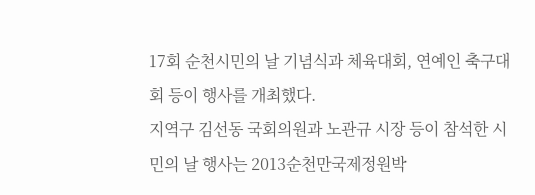17회 순천시민의 날 기념식과 체육대회, 연예인 축구대회 등이 행사를 개최했다.
지역구 김선동 국회의원과 노관규 시장 등이 참석한 시민의 날 행사는 2013순천만국제정원박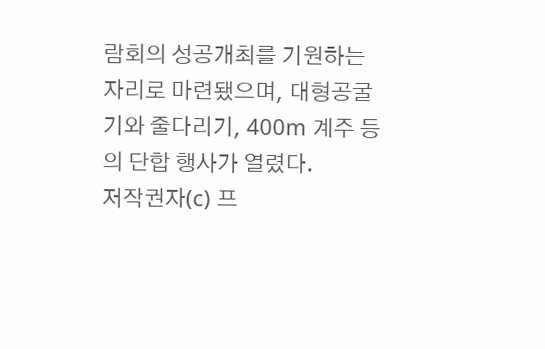람회의 성공개최를 기원하는 자리로 마련됐으며, 대형공굴기와 줄다리기, 400m 계주 등의 단합 행사가 열렸다.
저작권자(c) 프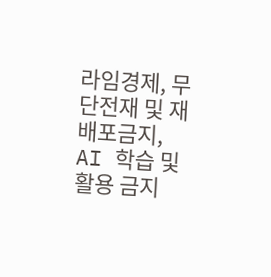라임경제, 무단전재 및 재배포금지, AI 학습 및 활용 금지